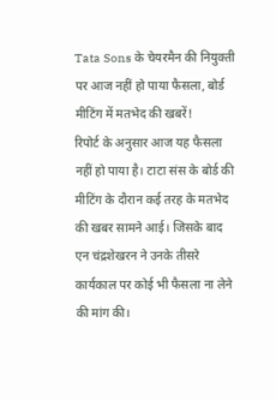Tata Sons के चेयरमैन की नियुक्ती पर आज नहीं हो पाया फैसला, बोर्ड मीटिंग में मतभेद की खबरें!
रिपोर्ट के अनुसार आज यह फैसला नहीं हो पाया है। टाटा संस के बोर्ड की मीटिंग के दौरान कई तरह के मतभेद की खबर सामने आई। जिसके बाद एन चंद्रशेखरन ने उनके तीसरे कार्यकाल पर कोई भी फैसला ना लेने की मांग की।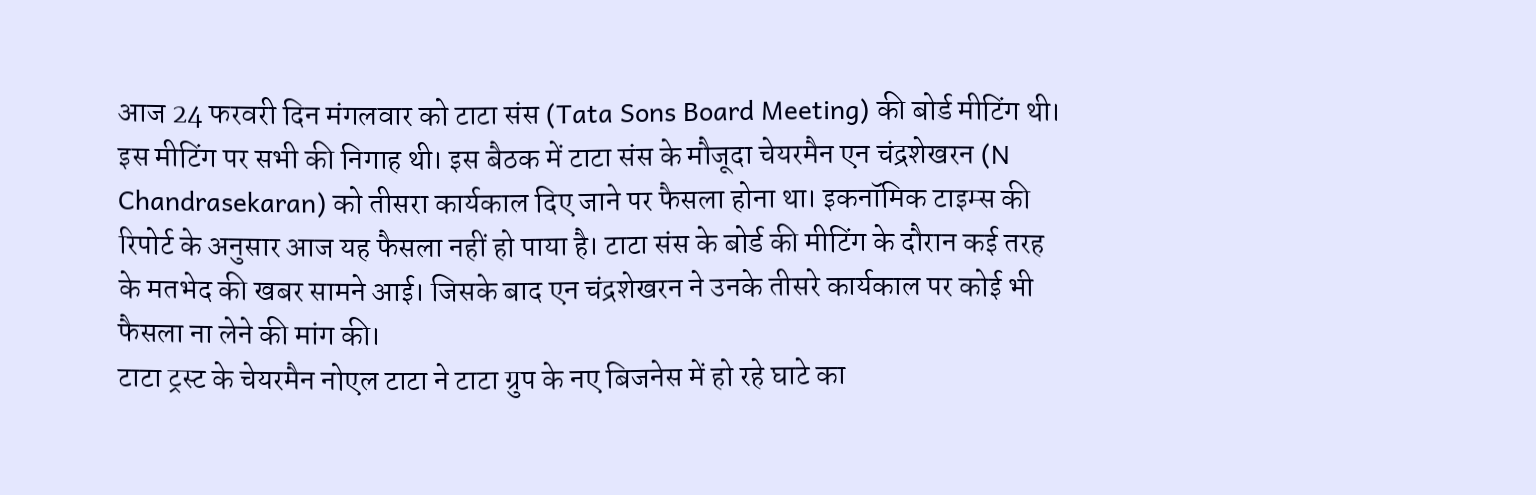आज 24 फरवरी दिन मंगलवार को टाटा संस (Tata Sons Board Meeting) की बोर्ड मीटिंग थी। इस मीटिंग पर सभी की निगाह थी। इस बैठक में टाटा संस के मौजूदा चेयरमैन एन चंद्रशेखरन (N Chandrasekaran) को तीसरा कार्यकाल दिए जाने पर फैसला होना था। इकनॉमिक टाइम्स की रिपोर्ट के अनुसार आज यह फैसला नहीं हो पाया है। टाटा संस के बोर्ड की मीटिंग के दौरान कई तरह के मतभेद की खबर सामने आई। जिसके बाद एन चंद्रशेखरन ने उनके तीसरे कार्यकाल पर कोई भी फैसला ना लेने की मांग की।
टाटा ट्रस्ट के चेयरमैन नोएल टाटा ने टाटा ग्रुप के नए बिजनेस में हो रहे घाटे का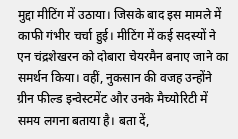मुद्दा मीटिंग में उठाया। जिसके बाद इस मामले में काफी गंभीर चर्चा हुई। मीटिंग में कई सदस्यों ने एन चंद्रशेखरन को दोबारा चेयरमैन बनाए जाने का समर्थन किया। वहीं, नुकसान की वजह उन्होंने ग्रीन फील्ड इन्वेस्टमेंट और उनके मैच्योरिटी में समय लगना बताया है। बता दें,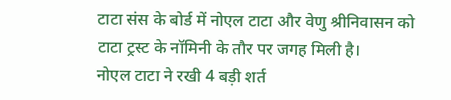टाटा संस के बोर्ड में नोएल टाटा और वेणु श्रीनिवासन को टाटा ट्रस्ट के नॉमिनी के तौर पर जगह मिली है।
नोएल टाटा ने रखी 4 बड़ी शर्त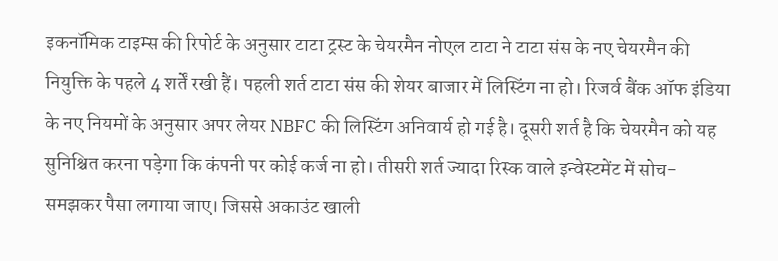इकनॉमिक टाइम्स की रिपोर्ट के अनुसार टाटा ट्रस्ट के चेयरमैन नोएल टाटा ने टाटा संस के नए चेयरमैन की नियुक्ति के पहले 4 शर्तें रखी हैं। पहली शर्त टाटा संस की शेयर बाजार में लिस्टिंग ना हो। रिजर्व बैंक ऑफ इंडिया के नए नियमों के अनुसार अपर लेयर NBFC की लिस्टिंग अनिवार्य हो गई है। दूसरी शर्त है कि चेयरमैन को यह सुनिश्चित करना पड़ेगा कि कंपनी पर कोई कर्ज ना हो। तीसरी शर्त ज्यादा रिस्क वाले इन्वेस्टमेंट में सोच-समझकर पैसा लगाया जाए। जिससे अकाउंट खाली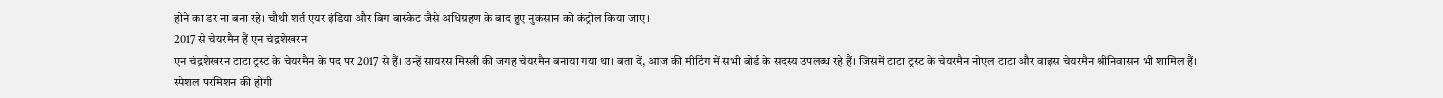होने का डर ना बना रहे। चौथी शर्त एयर इंडिया और बिग बास्केट जैसे अधिग्रहण के बाद हुए नुकसान को कंट्रोल किया जाए।
2017 से चेयरमैन हैं एन चंद्रशेखरन
एन चंद्रशेखरन टाटा ट्रस्ट के चेयरमैन के पद पर 2017 से हैं। उन्हें सायरस मिस्त्री की जगह चेयरमैन बनाया गया था। बता दें, आज की मीटिंग में सभी बोर्ड के सदस्य उपलब्ध रहे हैं। जिसमें टाटा ट्रस्ट के चेयरमैन नोएल टाटा और वाइस चेयरमैन श्रीनिवासन भी शामिल हैं।
स्पेशल परमिशन की होगी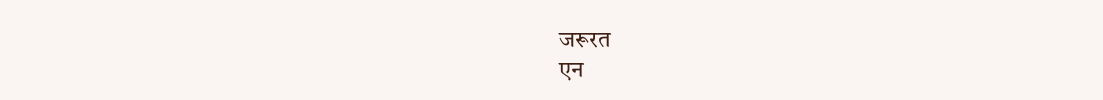जरूरत
एन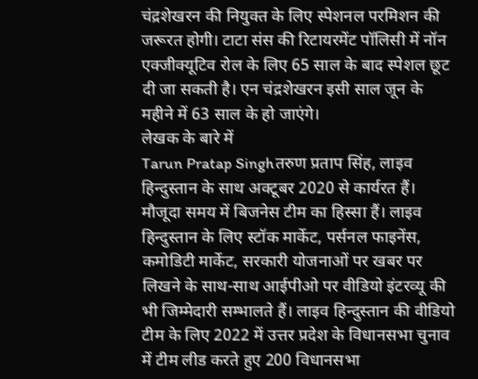चंद्रशेखरन की नियुक्त के लिए स्पेशनल परमिशन की जरूरत होगी। टाटा संस की रिटायरमेंट पॉलिसी में नॉन एक्जीक्यूटिव रोल के लिए 65 साल के बाद स्पेशल छूट दी जा सकती है। एन चंद्रशेखरन इसी साल जून के महीने में 63 साल के हो जाएंगे।
लेखक के बारे में
Tarun Pratap Singhतरुण प्रताप सिंह, लाइव हिन्दुस्तान के साथ अक्टूबर 2020 से कार्यरत हैं। मौजूदा समय में बिजनेस टीम का हिस्सा हैं। लाइव हिन्दुस्तान के लिए स्टॉक मार्केट, पर्सनल फाइनेंस, कमोडिटी मार्केट, सरकारी योजनाओं पर खबर पर लिखने के साथ-साथ आईपीओ पर वीडियो इंटरव्यू की भी जिम्मेदारी सम्भालते हैं। लाइव हिन्दुस्तान की वीडियो टीम के लिए 2022 में उत्तर प्रदेश के विधानसभा चुनाव में टीम लीड करते हुए 200 विधानसभा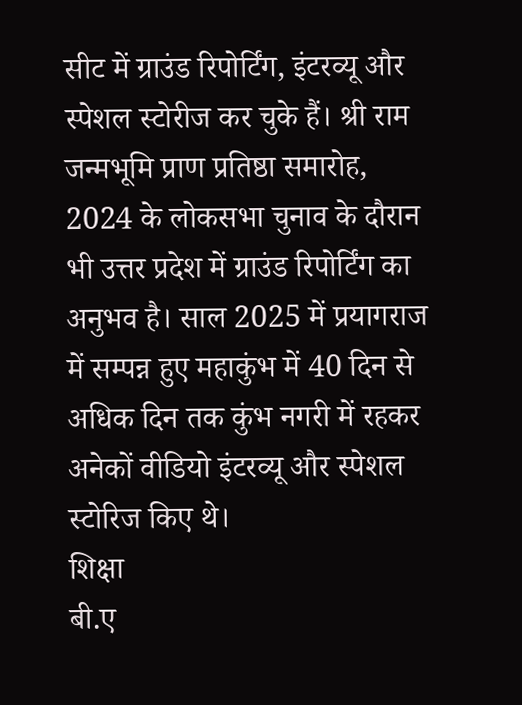सीट में ग्राउंड रिपोर्टिंग, इंटरव्यू और स्पेशल स्टोरीज कर चुके हैं। श्री राम जन्मभूमि प्राण प्रतिष्ठा समारोह, 2024 के लोकसभा चुनाव के दौरान भी उत्तर प्रदेश में ग्राउंड रिपोर्टिंग का अनुभव है। साल 2025 में प्रयागराज में सम्पन्न हुए महाकुंभ में 40 दिन से अधिक दिन तक कुंभ नगरी में रहकर अनेकों वीडियो इंटरव्यू और स्पेशल स्टोरिज किए थे।
शिक्षा
बी.ए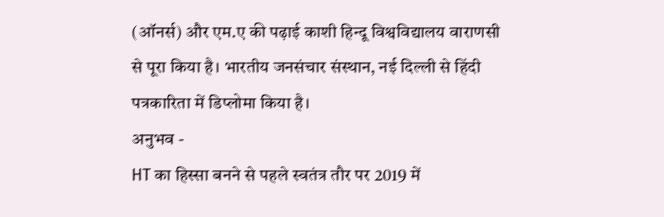(ऑनर्स) और एम.ए की पढ़ाई काशी हिन्दू विश्वविद्यालय वाराणसी से पूरा किया है। भारतीय जनसंचार संस्थान, नई दिल्ली से हिंदी पत्रकारिता में डिप्लोमा किया है।
अनुभव -
HT का हिस्सा बनने से पहले स्वतंत्र तौर पर 2019 में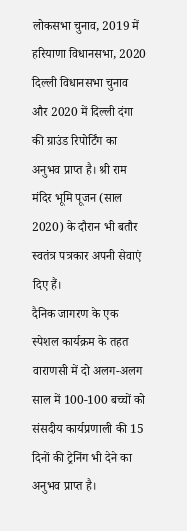लोकसभा चुनाव, 2019 में हरियाणा विधानसभा, 2020 दिल्ली विधानसभा चुनाव और 2020 में दिल्ली दंगा की ग्राउंड रिपोर्टिंग का अनुभव प्राप्त है। श्री राम मंदिर भूमि पूजन (साल 2020) के दौरान भी बतौर स्वतंत्र पत्रकार अपनी सेवाएं दिए हैं।
दैनिक जागरण के एक स्पेशल कार्यक्रम के तहत वाराणसी में दो अलग-अलग साल में 100-100 बच्चों को संसदीय कार्यप्रणाली की 15 दिनों की ट्रेनिंग भी देने का अनुभव प्राप्त है।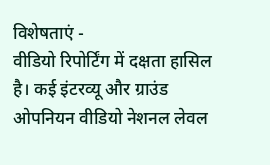विशेषताएं -
वीडियो रिपोर्टिंग में दक्षता हासिल है। कई इंटरव्यू और ग्राउंड ओपनियन वीडियो नेशनल लेवल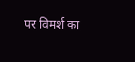पर विमर्श का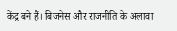केंद्र बने हैं। बिजनेस और राजनीति के अलावा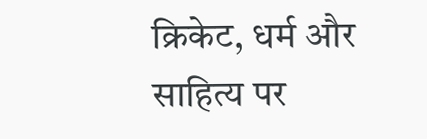क्रिकेट, धर्म और साहित्य पर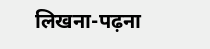लिखना-पढ़ना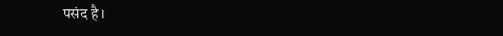पसंद है।